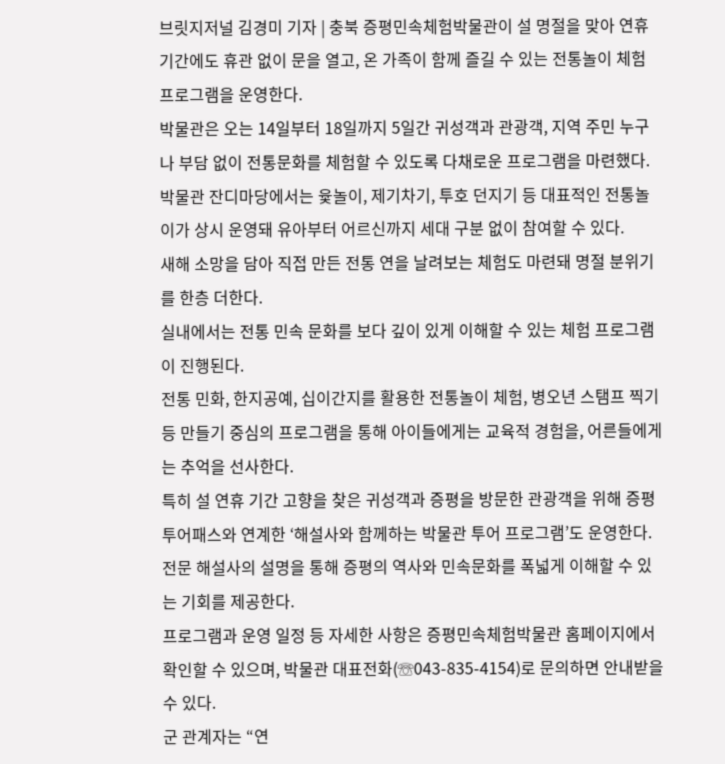브릿지저널 김경미 기자 | 충북 증평민속체험박물관이 설 명절을 맞아 연휴 기간에도 휴관 없이 문을 열고, 온 가족이 함께 즐길 수 있는 전통놀이 체험 프로그램을 운영한다.
박물관은 오는 14일부터 18일까지 5일간 귀성객과 관광객, 지역 주민 누구나 부담 없이 전통문화를 체험할 수 있도록 다채로운 프로그램을 마련했다.
박물관 잔디마당에서는 윷놀이, 제기차기, 투호 던지기 등 대표적인 전통놀이가 상시 운영돼 유아부터 어르신까지 세대 구분 없이 참여할 수 있다.
새해 소망을 담아 직접 만든 전통 연을 날려보는 체험도 마련돼 명절 분위기를 한층 더한다.
실내에서는 전통 민속 문화를 보다 깊이 있게 이해할 수 있는 체험 프로그램이 진행된다.
전통 민화, 한지공예, 십이간지를 활용한 전통놀이 체험, 병오년 스탬프 찍기 등 만들기 중심의 프로그램을 통해 아이들에게는 교육적 경험을, 어른들에게는 추억을 선사한다.
특히 설 연휴 기간 고향을 찾은 귀성객과 증평을 방문한 관광객을 위해 증평투어패스와 연계한 ‘해설사와 함께하는 박물관 투어 프로그램’도 운영한다.
전문 해설사의 설명을 통해 증평의 역사와 민속문화를 폭넓게 이해할 수 있는 기회를 제공한다.
프로그램과 운영 일정 등 자세한 사항은 증평민속체험박물관 홈페이지에서 확인할 수 있으며, 박물관 대표전화(☏043-835-4154)로 문의하면 안내받을 수 있다.
군 관계자는 “연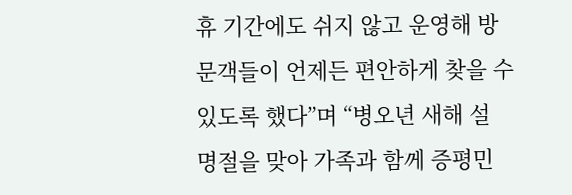휴 기간에도 쉬지 않고 운영해 방문객들이 언제든 편안하게 찾을 수 있도록 했다”며 “병오년 새해 설 명절을 맞아 가족과 함께 증평민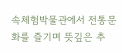속체험박물관에서 전통문화를 즐기며 뜻깊은 추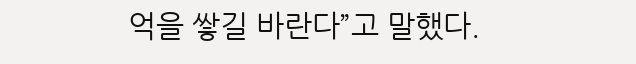억을 쌓길 바란다”고 말했다.